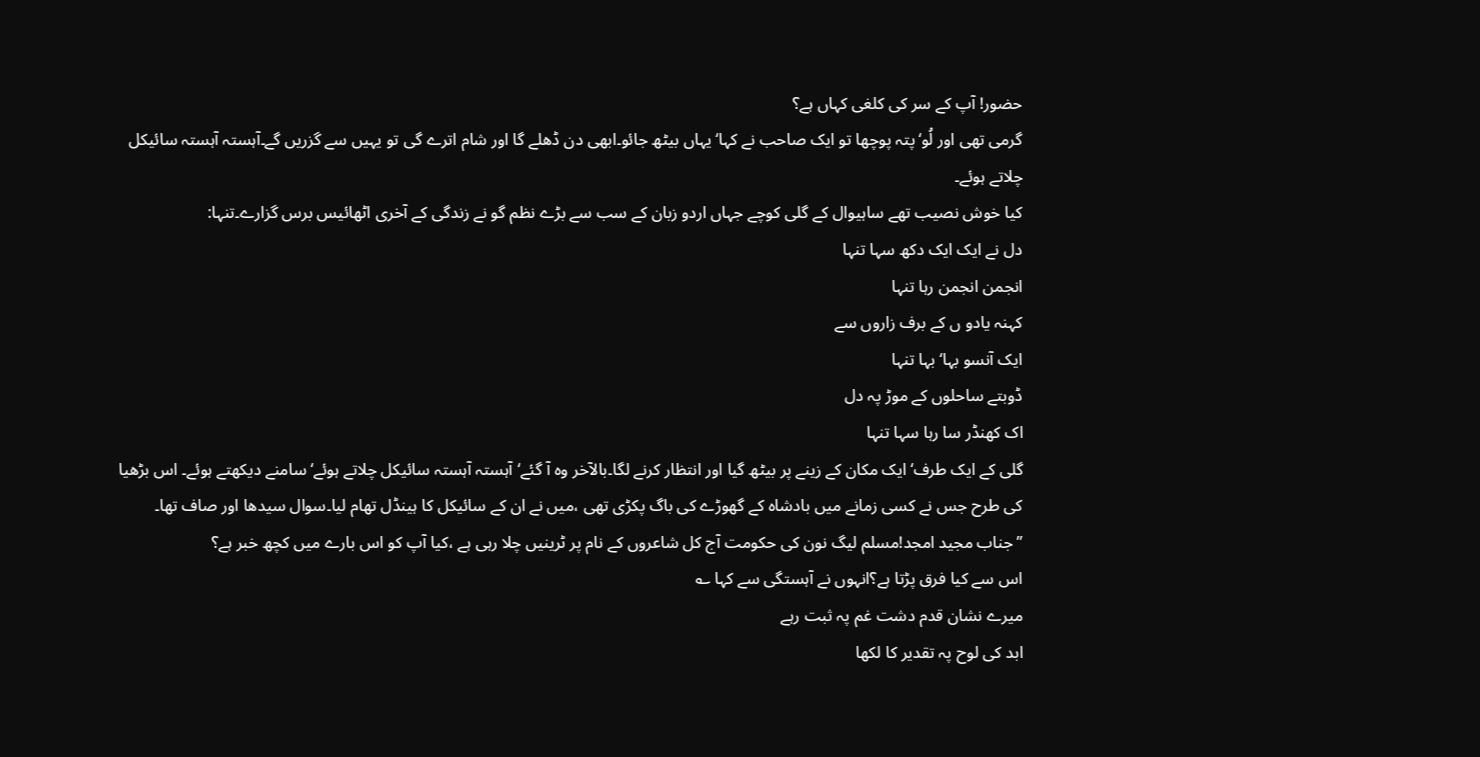حضور! آپ کے سر کی کلغی کہاں ہے؟
گرمی تھی اور لُو‘پتہ پوچھا تو ایک صاحب نے کہا‘یہاں بیٹھ جائو۔ابھی دن ڈھلے گا اور شام اترے گی تو یہیں سے گزریں گے۔آہستہ آہستہ سائیکل چلاتے ہوئے۔
کیا خوش نصیب تھے ساہیوال کے گلی کوچے جہاں اردو زبان کے سب سے بڑے نظم گو نے زندگی کے آخری اٹھائیس برس گزارے۔تنہا:
دل نے ایک ایک دکھ سہا تنہا
انجمن انجمن رہا تنہا
کہنہ یادو ں کے برف زاروں سے
ایک آنسو بہا‘بہا تنہا
ڈوبتے ساحلوں کے موڑ پہ دل
اک کھنڈر سا رہا سہا تنہا
گلی کے ایک طرف‘ایک مکان کے زینے پر بیٹھ گیا اور انتظار کرنے لگا۔بالآخر وہ آ گئے‘آہستہ آہستہ سائیکل چلاتے ہوئے‘سامنے دیکھتے ہوئے۔ اس بڑھیا کی طرح جس نے کسی زمانے میں بادشاہ کے گھوڑے کی باگ پکڑی تھی ،میں نے ان کے سائیکل کا ہینڈل تھام لیا۔سوال سیدھا اور صاف تھا۔
’’جناب مجید امجد!مسلم لیگ نون کی حکومت آج کل شاعروں کے نام پر ٹرینیں چلا رہی ہے ،کیا آپ کو اس بارے میں کچھ خبر ہے؟
اس سے کیا فرق پڑتا ہے؟انہوں نے آہستگی سے کہا ؎
میرے نشان قدم دشت غم پہ ثبت رہے
ابد کی لوح پہ تقدیر کا لکھا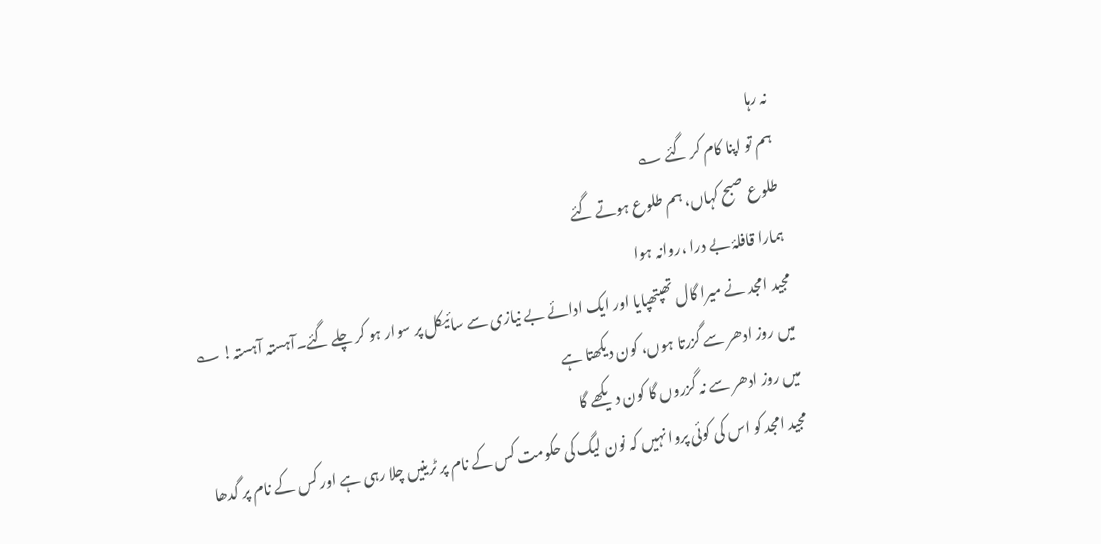نہ رہا
ہم تو اپنا کام کر گئے ؎
طلوع صبح کہاں، ہم طلوع ہوتے گئے
ہمارا قافلۂ بے درا ،روانہ ہوا
مجید امجد نے میرا گال تھپتھپایا اور ایک ادائے بے نیازی سے سائیکل پر سوار ہو کر چلے گئے۔آہستہ آہستہ! ؎
میں روز ادھر سے گزرتا ہوں، کون دیکھتا ہے
میں روز ادھر سے نہ گزروں گا کون دیکھے گا
مجید امجد کو اس کی کوئی پروا نہیں کہ نون لیگ کی حکومت کس کے نام پر ٹرینیں چلا رہی ہے اور کس کے نام پر گدھا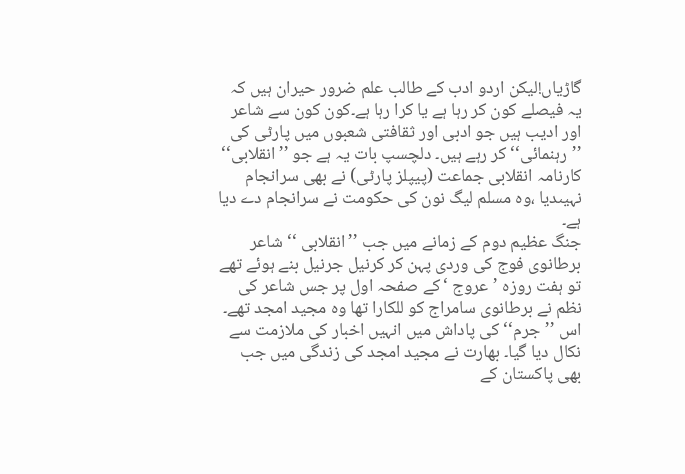گاڑیاں!لیکن اردو ادب کے طالب علم ضرور حیران ہیں کہ یہ فیصلے کون کر رہا ہے یا کرا رہا ہے۔کون کون سے شاعر اور ادیب ہیں جو ادبی اور ثقافتی شعبوں میں پارٹی کی ’’رہنمائی‘‘ کر رہے ہیں۔ دلچسپ بات یہ ہے جو ’’انقلابی‘‘ کارنامہ انقلابی جماعت (پیپلز پارٹی) نے بھی سرانجام نہیںدیا ،وہ مسلم لیگ نون کی حکومت نے سرانجام دے دیا ہے۔
جنگ عظیم دوم کے زمانے میں جب ’’انقلابی ‘‘ شاعر برطانوی فوج کی وردی پہن کر کرنیل جرنیل بنے ہوئے تھے تو ہفت روزہ ’عروج ‘کے صفحہ اول پر جس شاعر کی نظم نے برطانوی سامراج کو للکارا تھا وہ مجید امجد تھے۔ اس ’’جرم‘‘ کی پاداش میں انہیں اخبار کی ملازمت سے نکال دیا گیا۔ بھارت نے مجید امجد کی زندگی میں جب بھی پاکستان کے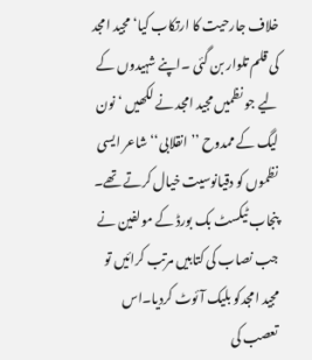خلاف جارحیت کا ارتکاب کیا‘مجید امجد کی قلم تلوار بن گئی ۔اپنے شہیدوں کے لیے جو نظمیں مجید امجد نے لکھیں ‘نون لیگ کے ممدوح ’’انقلابی‘‘شاعر ایسی نظموں کو دقیانوسیت خیال کرتے تھے۔ پنجاب ٹیکسٹ بک بورڈ کے مولفین نے جب نصاب کی کتابیں مرتب کرائیں تو مجید امجدکو بلیک آئوٹ کردیا۔اس تعصب کی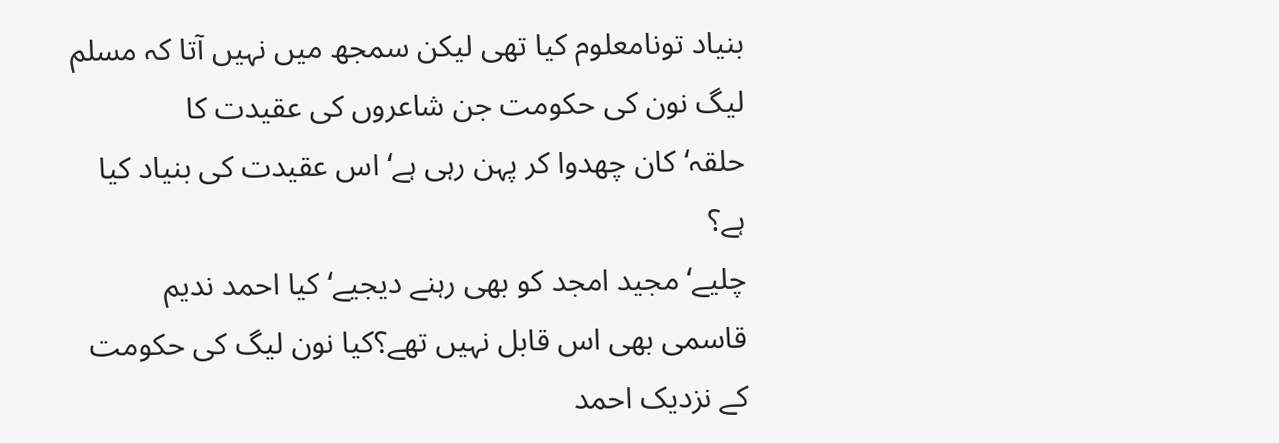بنیاد تونامعلوم کیا تھی لیکن سمجھ میں نہیں آتا کہ مسلم لیگ نون کی حکومت جن شاعروں کی عقیدت کا حلقہ‘کان چھدوا کر پہن رہی ہے‘ اس عقیدت کی بنیاد کیا ہے؟
چلیے‘ مجید امجد کو بھی رہنے دیجیے‘ کیا احمد ندیم قاسمی بھی اس قابل نہیں تھے؟کیا نون لیگ کی حکومت کے نزدیک احمد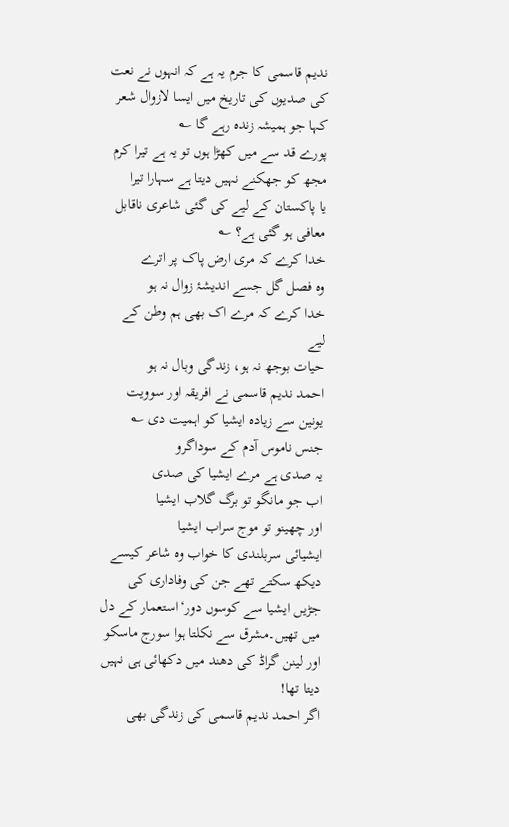ندیم قاسمی کا جرم یہ ہے کہ انہوں نے نعت کی صدیوں کی تاریخ میں ایسا لازوال شعر کہا جو ہمیشہ زندہ رہے گا ؎
پورے قد سے میں کھڑا ہوں تو یہ ہے تیرا کرم
مجھ کو جھکنے نہیں دیتا ہے سہارا تیرا
یا پاکستان کے لیے کی گئی شاعری ناقابل معافی ہو گئی ہے؟ ؎
خدا کرے کہ مری ارض پاک پر اترے
وہ فصل گل جسے اندیشۂ زوال نہ ہو
خدا کرے کہ مرے اک بھی ہم وطن کے لیے
حیات بوجھ نہ ہو، زندگی وبال نہ ہو
احمد ندیم قاسمی نے افریقہ اور سوویت یونین سے زیادہ ایشیا کو اہمیت دی ؎
جنس ناموس آدم کے سوداگرو
یہ صدی ہے مرے ایشیا کی صدی
اب جو مانگو تو برگ گلاب ایشیا
اور چھینو تو موج سراب ایشیا
ایشیائی سربلندی کا خواب وہ شاعر کیسے دیکھ سکتے تھے جن کی وفاداری کی جڑیں ایشیا سے کوسوں دور‘استعمار کے دل میں تھیں۔مشرق سے نکلتا ہوا سورج ماسکو اور لینن گراڈ کی دھند میں دکھائی ہی نہیں دیتا تھا!
اگر احمد ندیم قاسمی کی زندگی بھی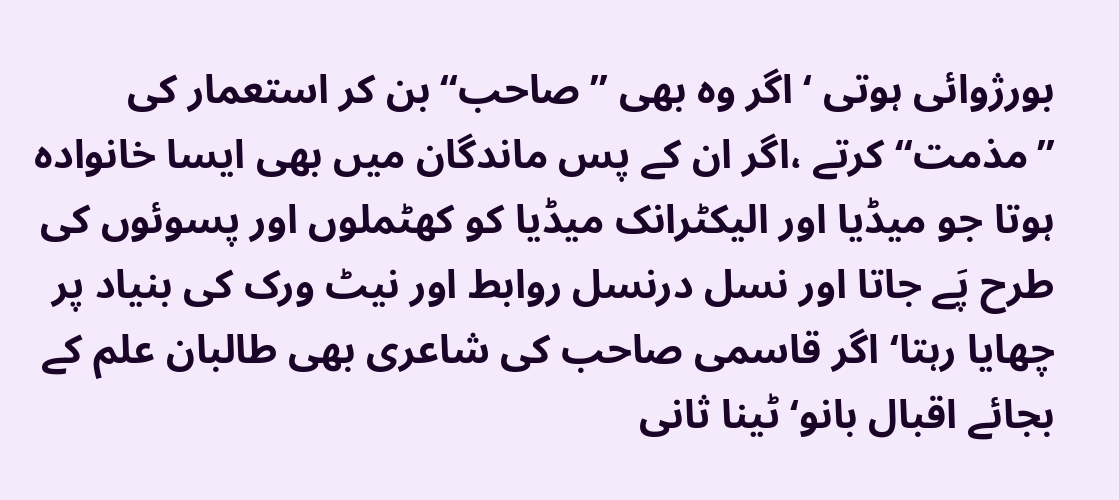بورژوائی ہوتی ‘ اگر وہ بھی ’’صاحب‘‘بن کر استعمار کی ’’مذمت‘‘ کرتے ،اگر ان کے پس ماندگان میں بھی ایسا خانوادہ ہوتا جو میڈیا اور الیکٹرانک میڈیا کو کھٹملوں اور پسوئوں کی طرح پَے جاتا اور نسل درنسل روابط اور نیٹ ورک کی بنیاد پر چھایا رہتا‘ اگر قاسمی صاحب کی شاعری بھی طالبان علم کے بجائے اقبال بانو‘ٹینا ثانی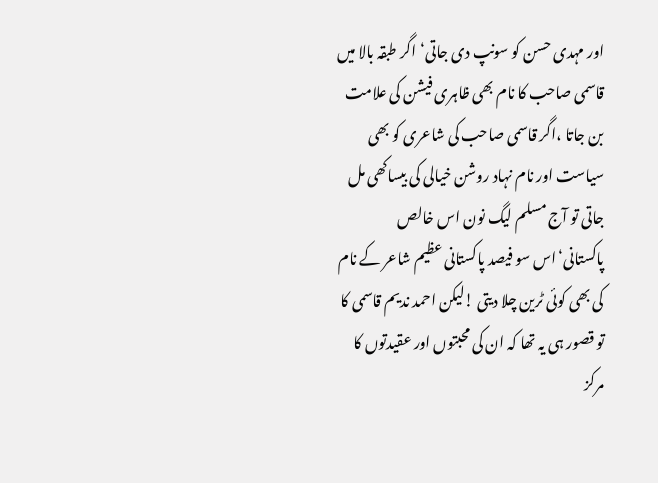اور مہدی حسن کو سونپ دی جاتی‘اگر طبقہ بالا میں قاسمی صاحب کا نام بھی ظاہری فیشن کی علامت بن جاتا ،اگر قاسمی صاحب کی شاعری کو بھی سیاست اور نام نہاد روشن خیالی کی بیساکھی مل جاتی تو آج مسلم لیگ نون اس خالص پاکستانی‘اس سو فیصد پاکستانی عظیم شاعر کے نام کی بھی کوئی ٹرین چلا دیتی !لیکن احمد ندیم قاسمی کا تو قصور ہی یہ تھا کہ ان کی محبتوں اور عقیدتوں کا مرکز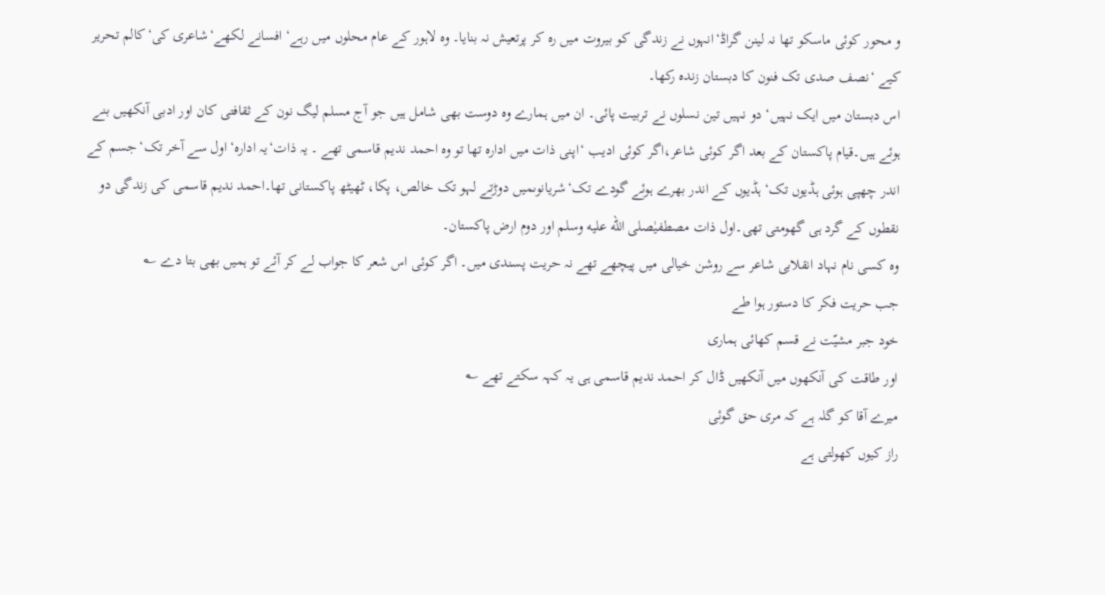و محور کوئی ماسکو تھا نہ لینن گراڈ‘انہوں نے زندگی کو بیروت میں رہ کر پرتعیش نہ بنایا۔ وہ لاہور کے عام محلوں میں رہے‘ افسانے لکھے‘شاعری کی‘کالم تحریر کیے ‘نصف صدی تک فنون کا دبستان زندہ رکھا۔
اس دبستان میں ایک نہیں‘ دو نہیں تین نسلوں نے تربیت پائی۔ ان میں ہمارے وہ دوست بھی شامل ہیں جو آج مسلم لیگ نون کے ثقافتی کان اور ادبی آنکھیں بنے ہوئے ہیں۔قیام پاکستان کے بعد اگر کوئی شاعر،اگر کوئی ادیب ‘اپنی ذات میں ادارہ تھا تو وہ احمد ندیم قاسمی تھے ۔ یہ ذات‘یہ ادارہ‘ اول سے آخر تک‘جسم کے اندر چھپی ہوئی ہڈیوں تک‘ ہڈیوں کے اندر بھرے ہوئے گودے تک‘شریانوںمیں دوڑتے لہو تک خالص، پکا، ٹھیٹھ پاکستانی تھا۔احمد ندیم قاسمی کی زندگی دو نقطوں کے گرد ہی گھومتی تھی۔اول ذات مصطفیٰصلى الله عليه وسلم اور دوم ارض پاکستان۔
وہ کسی نام نہاد انقلابی شاعر سے روشن خیالی میں پیچھے تھے نہ حریت پسندی میں۔ اگر کوئی اس شعر کا جواب لے کر آئے تو ہمیں بھی بتا دے ؎
جب حریت فکر کا دستور ہوا طے
خود جبر مشیّت نے قسم کھائی ہماری
اور طاقت کی آنکھوں میں آنکھیں ڈال کر احمد ندیم قاسمی ہی یہ کہہ سکتے تھے ؎
میرے آقا کو گلہ ہے کہ مری حق گوئی
راز کیوں کھولتی ہے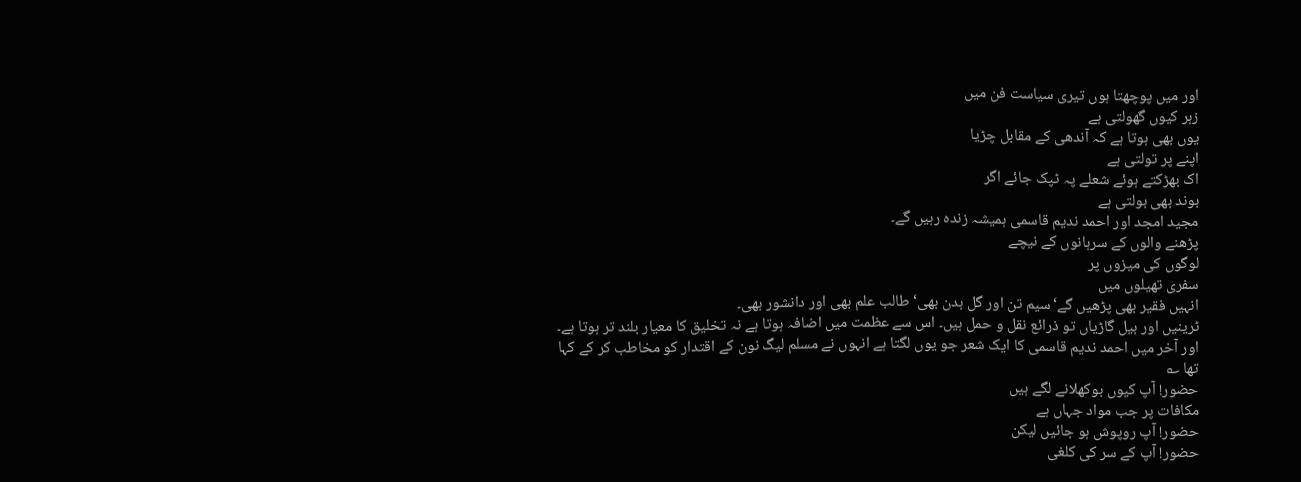اور میں پوچھتا ہوں تیری سیاست فن میں
زہر کیوں گھولتی ہے
یوں بھی ہوتا ہے کہ آندھی کے مقابل چڑیا
اپنے پر تولتی ہے
اک بھڑکتے ہوئے شعلے پہ ٹپک جائے اگر
بوند بھی بولتی ہے
مجید امجد اور احمد ندیم قاسمی ہمیشہ زندہ رہیں گے۔
پڑھنے والوں کے سرہانوں کے نیچے
لوگوں کی میزوں پر
سفری تھیلوں میں
انہیں فقیر بھی پڑھیں گے‘سیم تن اور گل بدن بھی‘طالب علم بھی اور دانشور بھی۔
ٹرینیں اور بیل گاڑیاں تو ذرائع نقل و حمل ہیں۔ اس سے عظمت میں اضافہ ہوتا ہے نہ تخلیق کا معیار بلند تر ہوتا ہے۔
اور آخر میں احمد ندیم قاسمی کا ایک شعر جو یوں لگتا ہے انہوں نے مسلم لیگ نون کے اقتدار کو مخاطب کر کے کہا تھا ؎
حضور! آپ کیوں بوکھلانے لگے ہیں
مکافات پر جب مواد جہاں ہے
حضور! آپ روپوش ہو جائیں لیکن
حضور! آپ کے سر کی کلغی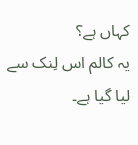کہاں ہے؟
یہ کالم اس لِنک سے لیا گیا ہے۔